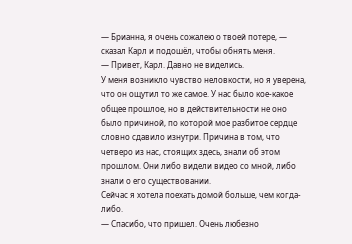— Брианна, я очень сожалею о твоей потере, — сказал Карл и подошёл, чтобы обнять меня.
— Привет, Карл. Давно не виделись.
У меня возникло чувство неловкости, но я уверена, что он ощутил то же самое. У нас было кое-какое общее прошлое, но в действительности не оно было причиной, по которой мое разбитое сердце словно сдавило изнутри. Причина в том, что четверо из нас, стоящих здесь, знали об этом прошлом. Они либо видели видео со мной, либо знали о его существовании.
Сейчас я хотела поехать домой больше, чем когда-либо.
— Спасибо, что пришел. Очень любезно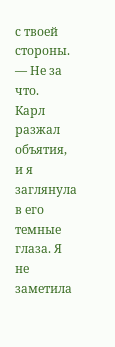с твоей стороны.
— Не за что.
Карл разжал объятия, и я заглянула в его темные глаза. Я не заметила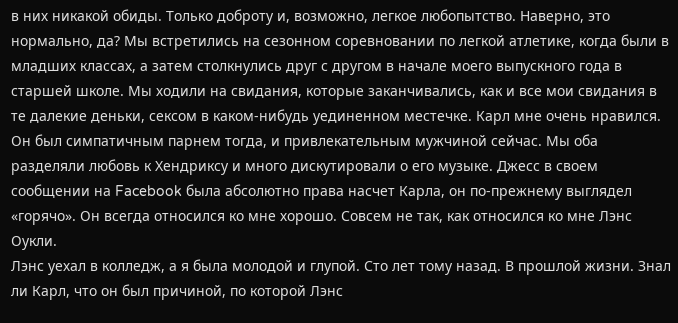в них никакой обиды. Только доброту и, возможно, легкое любопытство. Наверно, это нормально, да? Мы встретились на сезонном соревновании по легкой атлетике, когда были в младших классах, а затем столкнулись друг с другом в начале моего выпускного года в старшей школе. Мы ходили на свидания, которые заканчивались, как и все мои свидания в те далекие деньки, сексом в каком-нибудь уединенном местечке. Карл мне очень нравился. Он был симпатичным парнем тогда, и привлекательным мужчиной сейчас. Мы оба разделяли любовь к Хендриксу и много дискутировали о его музыке. Джесс в своем сообщении на Facebook была абсолютно права насчет Карла, он по-прежнему выглядел «горячо». Он всегда относился ко мне хорошо. Совсем не так, как относился ко мне Лэнс Оукли.
Лэнс уехал в колледж, а я была молодой и глупой. Сто лет тому назад. В прошлой жизни. Знал ли Карл, что он был причиной, по которой Лэнс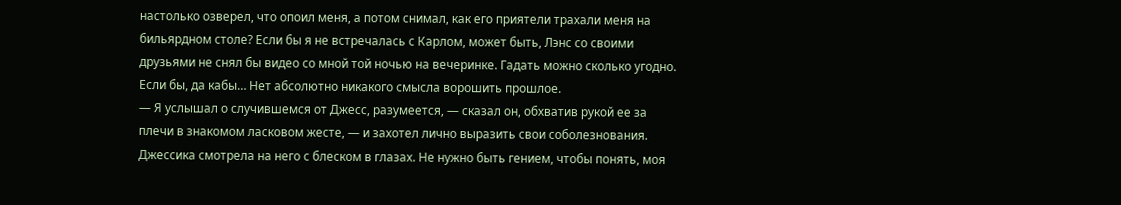настолько озверел, что опоил меня, а потом снимал, как его приятели трахали меня на бильярдном столе? Если бы я не встречалась с Карлом, может быть, Лэнс со своими друзьями не снял бы видео со мной той ночью на вечеринке. Гадать можно сколько угодно. Если бы, да кабы… Нет абсолютно никакого смысла ворошить прошлое.
— Я услышал о случившемся от Джесс, разумеется, — сказал он, обхватив рукой ее за плечи в знакомом ласковом жесте, — и захотел лично выразить свои соболезнования.
Джессика смотрела на него с блеском в глазах. Не нужно быть гением, чтобы понять, моя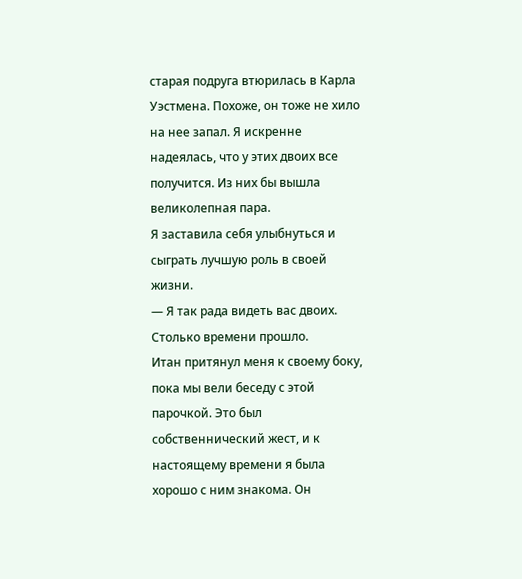старая подруга втюрилась в Карла Уэстмена. Похоже, он тоже не хило на нее запал. Я искренне надеялась, что у этих двоих все получится. Из них бы вышла великолепная пара.
Я заставила себя улыбнуться и сыграть лучшую роль в своей жизни.
— Я так рада видеть вас двоих. Столько времени прошло.
Итан притянул меня к своему боку, пока мы вели беседу с этой парочкой. Это был собственнический жест, и к настоящему времени я была хорошо с ним знакома. Он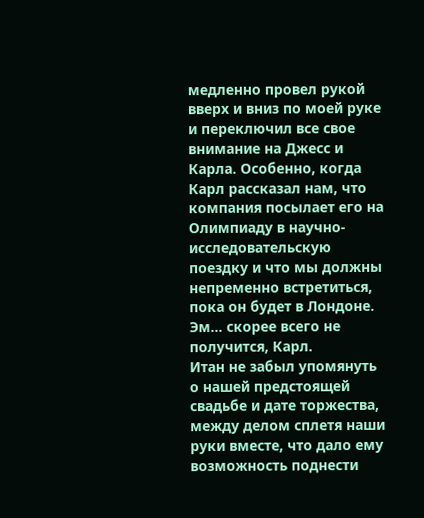медленно провел рукой вверх и вниз по моей руке и переключил все свое внимание на Джесс и Карла. Особенно, когда Карл рассказал нам, что компания посылает его на Олимпиаду в научно-исследовательскую поездку и что мы должны непременно встретиться, пока он будет в Лондоне. Эм… скорее всего не получится, Карл.
Итан не забыл упомянуть о нашей предстоящей свадьбе и дате торжества, между делом сплетя наши руки вместе, что дало ему возможность поднести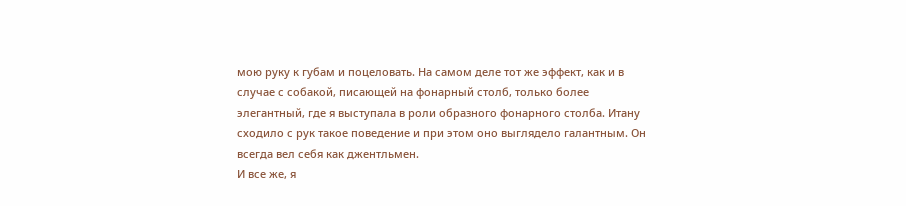мою руку к губам и поцеловать. На самом деле тот же эффект, как и в случае с собакой, писающей на фонарный столб, только более элегантный, где я выступала в роли образного фонарного столба. Итану сходило с рук такое поведение и при этом оно выглядело галантным. Он всегда вел себя как джентльмен.
И все же, я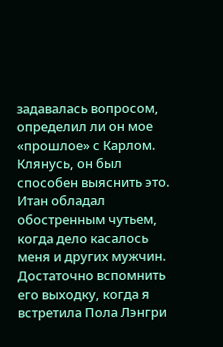задавалась вопросом, определил ли он мое «прошлое» с Карлом. Клянусь, он был способен выяснить это. Итан обладал обостренным чутьем, когда дело касалось меня и других мужчин. Достаточно вспомнить его выходку, когда я встретила Пола Лэнгри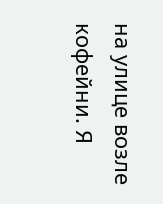на улице возле кофейни. Я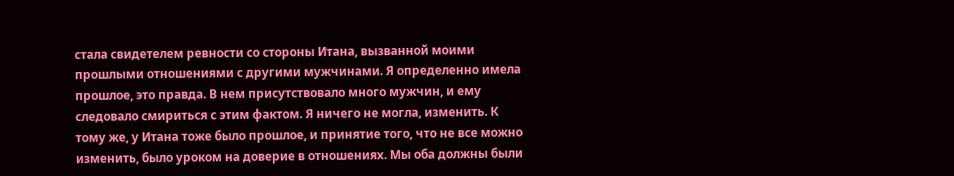стала свидетелем ревности со стороны Итана, вызванной моими прошлыми отношениями с другими мужчинами. Я определенно имела прошлое, это правда. В нем присутствовало много мужчин, и ему следовало смириться с этим фактом. Я ничего не могла, изменить. К тому же, у Итана тоже было прошлое, и принятие того, что не все можно изменить, было уроком на доверие в отношениях. Мы оба должны были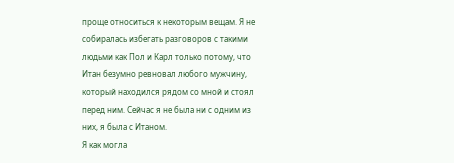проще относиться к некоторым вещам. Я не собиралась избегать разговоров с такими людьми как Пол и Карл только потому, что Итан безумно ревновал любого мужчину, который находился рядом со мной и стоял перед ним. Сейчас я не была ни с одним из них, я была с Итаном.
Я как могла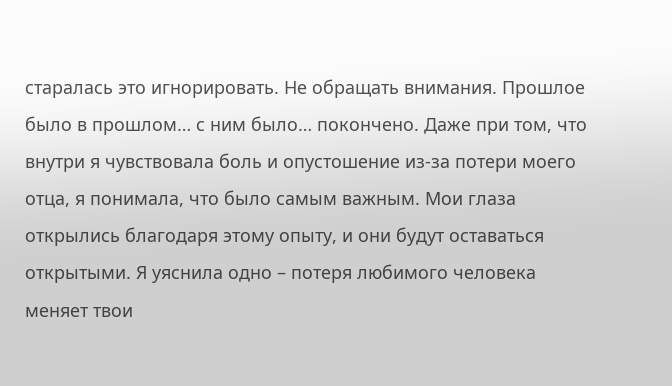старалась это игнорировать. Не обращать внимания. Прошлое было в прошлом… с ним было… покончено. Даже при том, что внутри я чувствовала боль и опустошение из-за потери моего отца, я понимала, что было самым важным. Мои глаза открылись благодаря этому опыту, и они будут оставаться открытыми. Я уяснила одно – потеря любимого человека меняет твои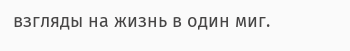взгляды на жизнь в один миг.